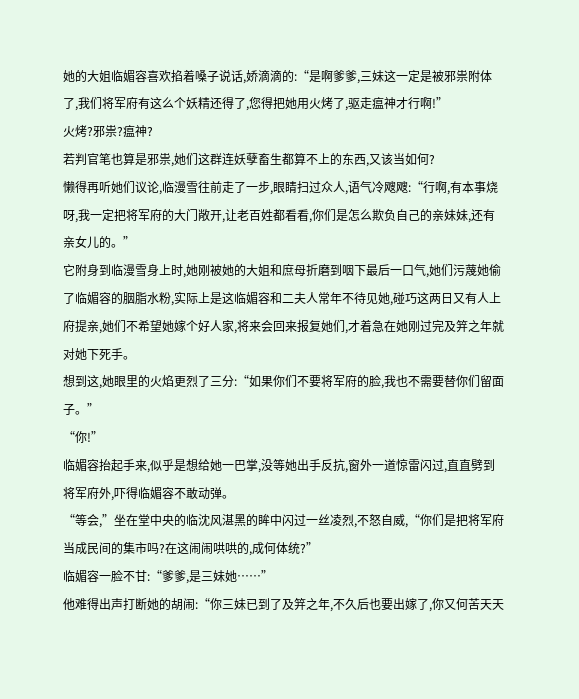她的大姐临媚容喜欢掐着嗓子说话,娇滴滴的:“是啊爹爹,三妹这一定是被邪祟附体了,我们将军府有这么个妖精还得了,您得把她用火烤了,驱走瘟神才行啊!”
火烤?邪祟?瘟神?
若判官笔也算是邪祟,她们这群连妖孽畜生都算不上的东西,又该当如何?
懒得再听她们议论,临漫雪往前走了一步,眼睛扫过众人,语气冷飕飕:“行啊,有本事烧呀,我一定把将军府的大门敞开,让老百姓都看看,你们是怎么欺负自己的亲妹妹,还有亲女儿的。”
它附身到临漫雪身上时,她刚被她的大姐和庶母折磨到咽下最后一口气,她们污蔑她偷了临媚容的胭脂水粉,实际上是这临媚容和二夫人常年不待见她,碰巧这两日又有人上府提亲,她们不希望她嫁个好人家,将来会回来报复她们,才着急在她刚过完及笄之年就对她下死手。
想到这,她眼里的火焰更烈了三分:“如果你们不要将军府的脸,我也不需要替你们留面子。”
“你!”
临媚容抬起手来,似乎是想给她一巴掌,没等她出手反抗,窗外一道惊雷闪过,直直劈到将军府外,吓得临媚容不敢动弹。
“等会,”坐在堂中央的临沈风湛黑的眸中闪过一丝凌烈,不怒自威,“你们是把将军府当成民间的集市吗?在这闹闹哄哄的,成何体统?”
临媚容一脸不甘:“爹爹,是三妹她……”
他难得出声打断她的胡闹:“你三妹已到了及笄之年,不久后也要出嫁了,你又何苦天天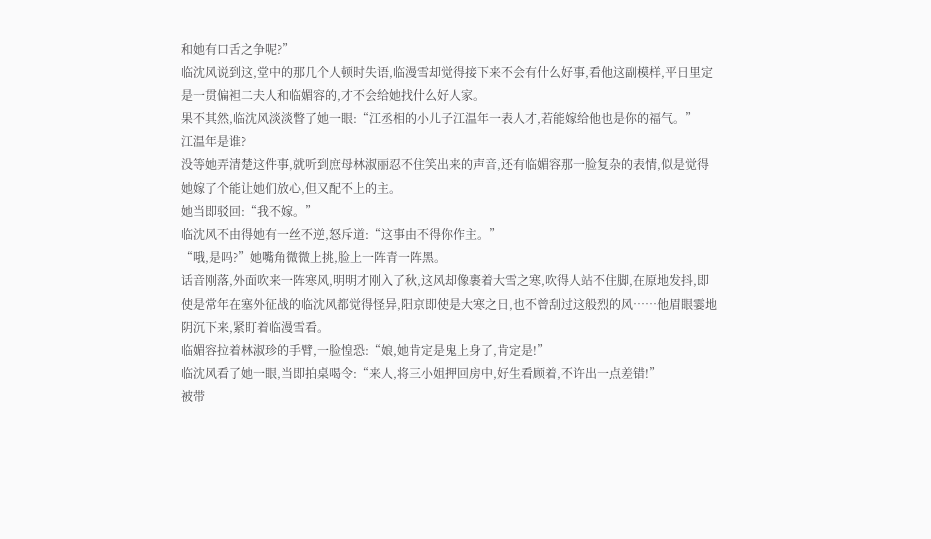和她有口舌之争呢?”
临沈风说到这,堂中的那几个人顿时失语,临漫雪却觉得接下来不会有什么好事,看他这副模样,平日里定是一贯偏袒二夫人和临媚容的,才不会给她找什么好人家。
果不其然,临沈风淡淡瞥了她一眼:“江丞相的小儿子江温年一表人才,若能嫁给他也是你的福气。”
江温年是谁?
没等她弄清楚这件事,就听到庶母林淑丽忍不住笑出来的声音,还有临媚容那一脸复杂的表情,似是觉得她嫁了个能让她们放心,但又配不上的主。
她当即驳回:“我不嫁。”
临沈风不由得她有一丝不逆,怒斥道:“这事由不得你作主。”
“哦,是吗?”她嘴角微微上挑,脸上一阵青一阵黑。
话音刚落,外面吹来一阵寒风,明明才刚入了秋,这风却像裹着大雪之寒,吹得人站不住脚,在原地发抖,即使是常年在塞外征战的临沈风都觉得怪异,阳京即使是大寒之日,也不曾刮过这般烈的风……他眉眼霎地阴沉下来,紧盯着临漫雪看。
临媚容拉着林淑珍的手臂,一脸惶恐:“娘,她肯定是鬼上身了,肯定是!”
临沈风看了她一眼,当即拍桌喝令:“来人,将三小姐押回房中,好生看顾着,不许出一点差错!”
被带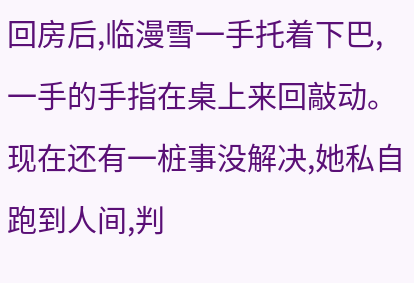回房后,临漫雪一手托着下巴,一手的手指在桌上来回敲动。
现在还有一桩事没解决,她私自跑到人间,判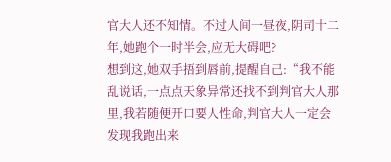官大人还不知情。不过人间一昼夜,阴司十二年,她跑个一时半会,应无大碍吧?
想到这,她双手捂到唇前,提醒自己:“我不能乱说话,一点点天象异常还找不到判官大人那里,我若随便开口要人性命,判官大人一定会发现我跑出来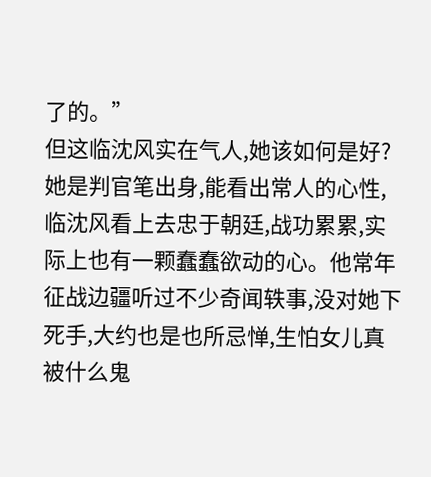了的。”
但这临沈风实在气人,她该如何是好?
她是判官笔出身,能看出常人的心性,临沈风看上去忠于朝廷,战功累累,实际上也有一颗蠢蠢欲动的心。他常年征战边疆听过不少奇闻轶事,没对她下死手,大约也是也所忌惮,生怕女儿真被什么鬼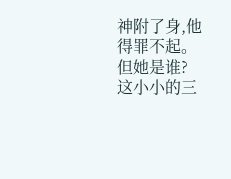神附了身,他得罪不起。
但她是谁?
这小小的三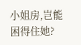小姐房,岂能困得住她?